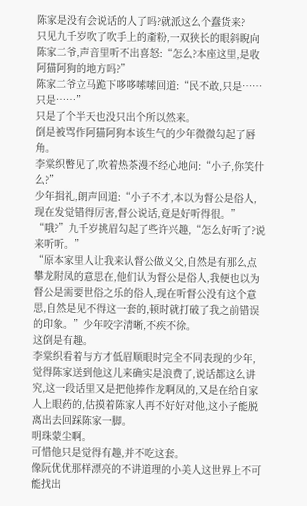陈家是没有会说话的人了吗?就派这么个蠢货来?
只见九千岁吹了吹手上的齑粉,一双狭长的眼斜睨向陈家二爷,声音里听不出喜怒:“怎么?本座这里,是收阿猫阿狗的地方吗?”
陈家二爷立马跪下哆哆嗦嗦回道:“民不敢,只是……只是……”
只是了个半天也没只出个所以然来。
倒是被骂作阿猫阿狗本该生气的少年微微勾起了唇角。
李棠织瞥见了,吹着热茶漫不经心地问:“小子,你笑什么?”
少年揖礼,朗声回道:“小子不才,本以为督公是俗人,现在发觉错得厉害,督公说话,竟是好听得很。”
“哦?”九千岁挑眉勾起了些许兴趣,“怎么好听了?说来听听。”
“原本家里人让我来认督公做义父,自然是有那么点攀龙附凤的意思在,他们认为督公是俗人,我便也以为督公是需要世俗之乐的俗人,现在听督公没有这个意思,自然是见不得这一套的,顿时就打破了我之前错误的印象。”少年咬字清晰,不疾不徐。
这倒是有趣。
李棠织看着与方才低眉顺眼时完全不同表现的少年,觉得陈家送到他这儿来确实是浪费了,说话都这么讲究,这一段话里又是把他捧作龙啊凤的,又是在给自家人上眼药的,估摸着陈家人再不好好对他,这小子能脱离出去回踩陈家一脚。
明珠蒙尘啊。
可惜他只是觉得有趣,并不吃这套。
像阮优优那样漂亮的不讲道理的小美人这世界上不可能找出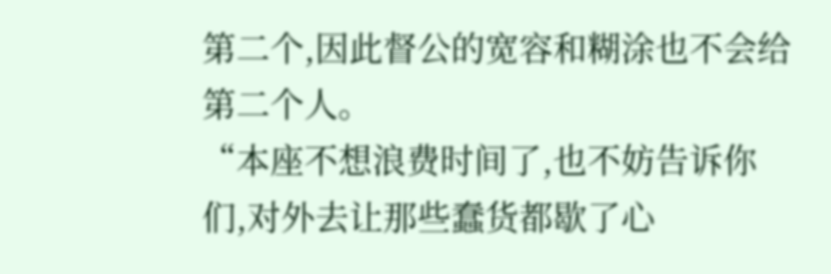第二个,因此督公的宽容和糊涂也不会给第二个人。
“本座不想浪费时间了,也不妨告诉你们,对外去让那些蠢货都歇了心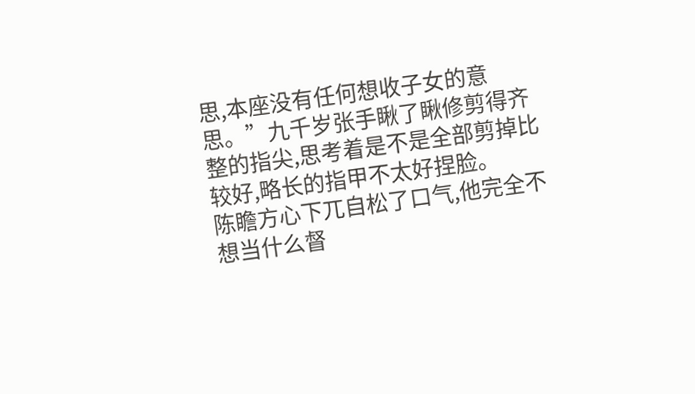思,本座没有任何想收子女的意思。”九千岁张手瞅了瞅修剪得齐整的指尖,思考着是不是全部剪掉比较好,略长的指甲不太好捏脸。
陈瞻方心下兀自松了口气,他完全不想当什么督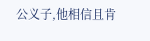公义子,他相信且肯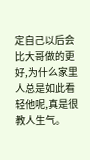定自己以后会比大哥做的更好,为什么家里人总是如此看轻他呢,真是很教人生气。